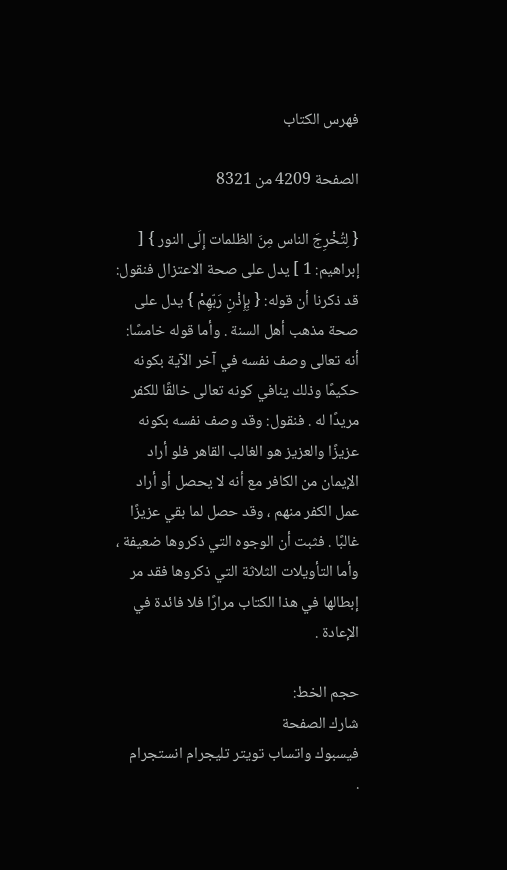فهرس الكتاب

الصفحة 4209 من 8321

{ لِتُخْرِجَ الناس مِنَ الظلمات إِلَى النور } [ إبراهيم: 1 ] يدل على صحة الاعتزال فنقول: قد ذكرنا أن قوله: { بِإِذْنِ رَبّهِمْ } يدل على صحة مذهب أهل السنة . وأما قوله خامسًا: أنه تعالى وصف نفسه في آخر الآية بكونه حكيمًا وذلك ينافي كونه تعالى خالقًا للكفر مريدًا له . فنقول: وقد وصف نفسه بكونه عزيزًا والعزيز هو الغالب القاهر فلو أراد الإيمان من الكافر مع أنه لا يحصل أو أراد عمل الكفر منهم ، وقد حصل لما بقي عزيزًا غالبًا . فثبت أن الوجوه التي ذكروها ضعيفة ، وأما التأويلات الثلاثة التي ذكروها فقد مر إبطالها في هذا الكتاب مرارًا فلا فائدة في الإعادة .

حجم الخط:
شارك الصفحة
فيسبوك واتساب تويتر تليجرام انستجرام
.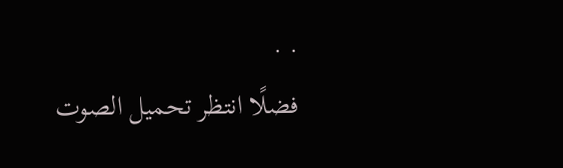. .
فضلًا انتظر تحميل الصوت